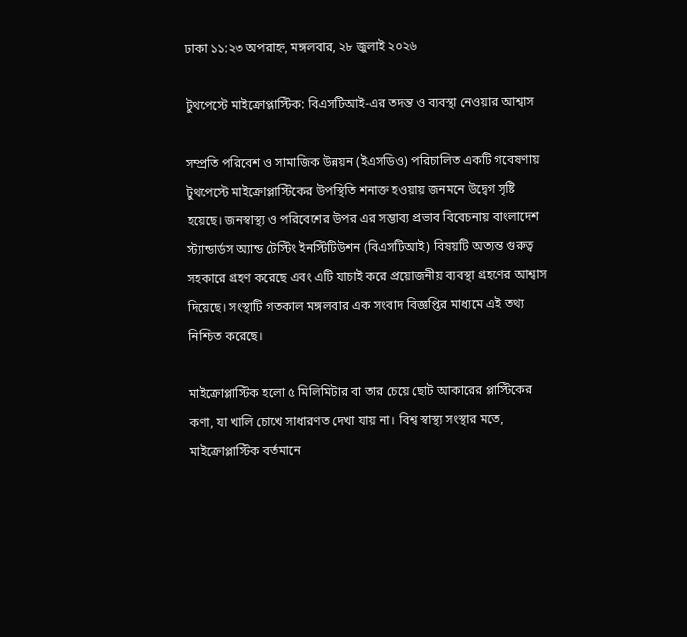ঢাকা ১১:২৩ অপরাহ্ন, মঙ্গলবার, ২৮ জুলাই ২০২৬

টুথপেস্টে মাইক্রোপ্লাস্টিক: বিএসটিআই-এর তদন্ত ও ব্যবস্থা নেওয়ার আশ্বাস

সম্প্রতি পরিবেশ ও সামাজিক উন্নয়ন (ইএসডিও) পরিচালিত একটি গবেষণায় টুথপেস্টে মাইক্রোপ্লাস্টিকের উপস্থিতি শনাক্ত হওয়ায় জনমনে উদ্বেগ সৃষ্টি হয়েছে। জনস্বাস্থ্য ও পরিবেশের উপর এর সম্ভাব্য প্রভাব বিবেচনায় বাংলাদেশ স্ট্যান্ডার্ডস অ্যান্ড টেস্টিং ইনস্টিটিউশন (বিএসটিআই) বিষয়টি অত্যন্ত গুরুত্ব সহকারে গ্রহণ করেছে এবং এটি যাচাই করে প্রয়োজনীয় ব্যবস্থা গ্রহণের আশ্বাস দিয়েছে। সংস্থাটি গতকাল মঙ্গলবার এক সংবাদ বিজ্ঞপ্তির মাধ্যমে এই তথ্য নিশ্চিত করেছে।

মাইক্রোপ্লাস্টিক হলো ৫ মিলিমিটার বা তার চেয়ে ছোট আকারের প্লাস্টিকের কণা, যা খালি চোখে সাধারণত দেখা যায় না। বিশ্ব স্বাস্থ্য সংস্থার মতে, মাইক্রোপ্লাস্টিক বর্তমানে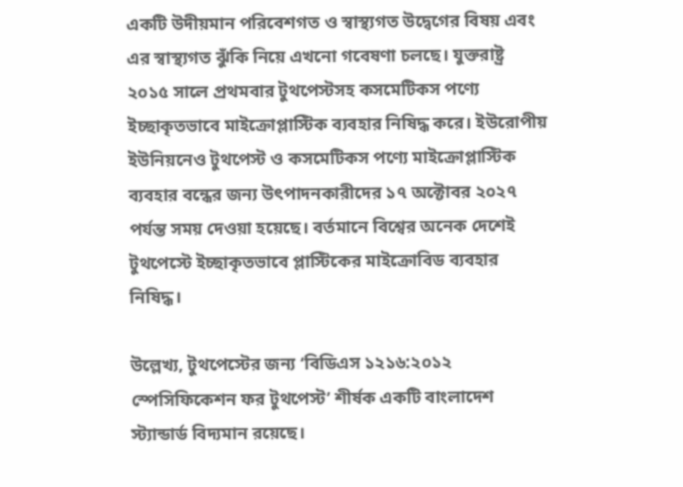একটি উদীয়মান পরিবেশগত ও স্বাস্থ্যগত উদ্বেগের বিষয় এবং এর স্বাস্থ্যগত ঝুঁকি নিয়ে এখনো গবেষণা চলছে। যুক্তরাষ্ট্র ২০১৫ সালে প্রথমবার টুথপেস্টসহ কসমেটিকস পণ্যে ইচ্ছাকৃতভাবে মাইক্রোপ্লাস্টিক ব্যবহার নিষিদ্ধ করে। ইউরোপীয় ইউনিয়নেও টুথপেস্ট ও কসমেটিকস পণ্যে মাইক্রোপ্লাস্টিক ব্যবহার বন্ধের জন্য উৎপাদনকারীদের ১৭ অক্টোবর ২০২৭ পর্যন্ত সময় দেওয়া হয়েছে। বর্তমানে বিশ্বের অনেক দেশেই টুথপেস্টে ইচ্ছাকৃতভাবে প্লাস্টিকের মাইক্রোবিড ব্যবহার নিষিদ্ধ।

উল্লেখ্য, টুথপেস্টের জন্য ‘বিডিএস ১২১৬:২০১২ স্পেসিফিকেশন ফর টুথপেস্ট’ শীর্ষক একটি বাংলাদেশ স্ট্যান্ডার্ড বিদ্যমান রয়েছে।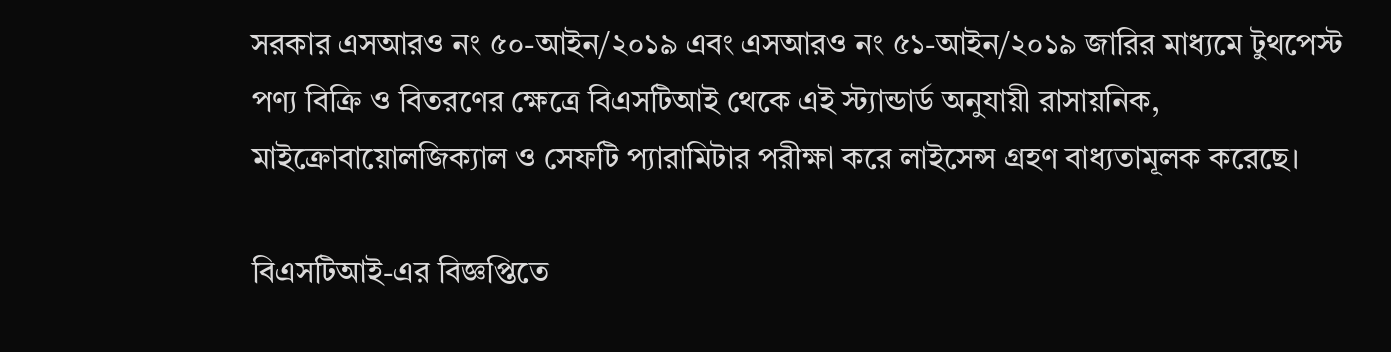সরকার এসআরও নং ৫০-আইন/২০১৯ এবং এসআরও নং ৫১-আইন/২০১৯ জারির মাধ্যমে টুথপেস্ট পণ্য বিক্রি ও বিতরণের ক্ষেত্রে বিএসটিআই থেকে এই স্ট্যান্ডার্ড অনুযায়ী রাসায়নিক, মাইক্রোবায়োলজিক্যাল ও সেফটি প্যারামিটার পরীক্ষা করে লাইসেন্স গ্রহণ বাধ্যতামূলক করেছে।

বিএসটিআই-এর বিজ্ঞপ্তিতে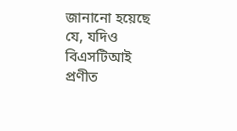জানানো হয়েছে যে, যদিও বিএসটিআই প্রণীত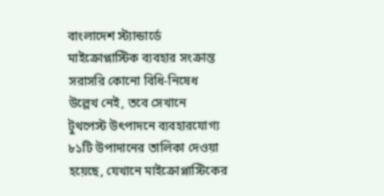বাংলাদেশ স্ট্যান্ডার্ডে মাইক্রোপ্লাস্টিক ব্যবহার সংক্রান্ত সরাসরি কোনো বিধি-নিষেধ উল্লেখ নেই, তবে সেখানে টুথপেস্ট উৎপাদনে ব্যবহারযোগ্য ৮১টি উপাদানের তালিকা দেওয়া হয়েছে, যেখানে মাইক্রোপ্লাস্টিকের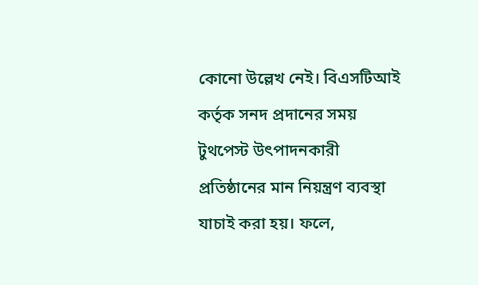কোনো উল্লেখ নেই। বিএসটিআই কর্তৃক সনদ প্রদানের সময় টুথপেস্ট উৎপাদনকারী প্রতিষ্ঠানের মান নিয়ন্ত্রণ ব্যবস্থা যাচাই করা হয়। ফলে,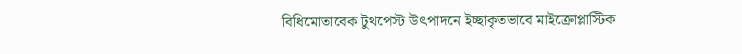বিধিমোতাবেক টুথপেস্ট উৎপাদনে ইচ্ছাকৃতভাবে মাইক্রোপ্লাস্টিক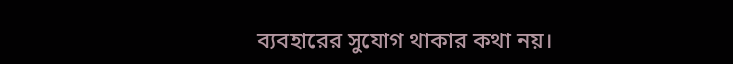ব্যবহারের সুযোগ থাকার কথা নয়।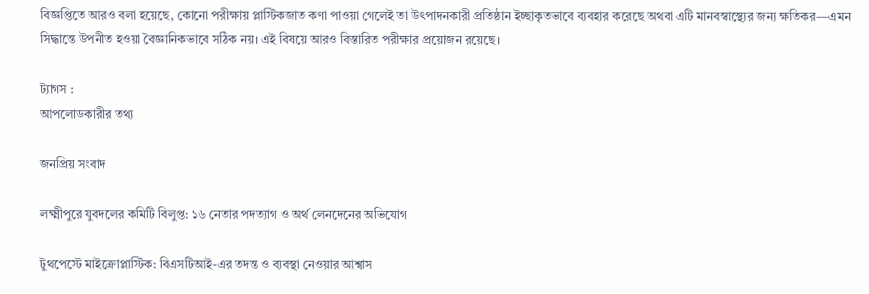বিজ্ঞপ্তিতে আরও বলা হয়েছে, কোনো পরীক্ষায় প্লাস্টিকজাত কণা পাওয়া গেলেই তা উৎপাদনকারী প্রতিষ্ঠান ইচ্ছাকৃতভাবে ব্যবহার করেছে অথবা এটি মানবস্বাস্থ্যের জন্য ক্ষতিকর—এমন সিদ্ধান্তে উপনীত হওয়া বৈজ্ঞানিকভাবে সঠিক নয়। এই বিষয়ে আরও বিস্তারিত পরীক্ষার প্রয়োজন রয়েছে।

ট্যাগস :
আপলোডকারীর তথ্য

জনপ্রিয় সংবাদ

লক্ষ্মীপুরে যুবদলের কমিটি বিলুপ্ত: ১৬ নেতার পদত্যাগ ও অর্থ লেনদেনের অভিযোগ

টুথপেস্টে মাইক্রোপ্লাস্টিক: বিএসটিআই-এর তদন্ত ও ব্যবস্থা নেওয়ার আশ্বাস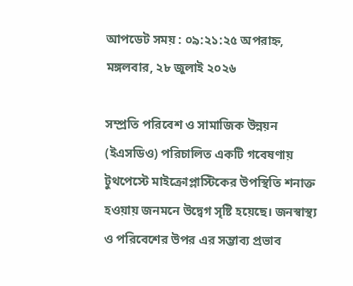আপডেট সময় : ০৯:২১:২৫ অপরাহ্ন, মঙ্গলবার, ২৮ জুলাই ২০২৬

সম্প্রতি পরিবেশ ও সামাজিক উন্নয়ন (ইএসডিও) পরিচালিত একটি গবেষণায় টুথপেস্টে মাইক্রোপ্লাস্টিকের উপস্থিতি শনাক্ত হওয়ায় জনমনে উদ্বেগ সৃষ্টি হয়েছে। জনস্বাস্থ্য ও পরিবেশের উপর এর সম্ভাব্য প্রভাব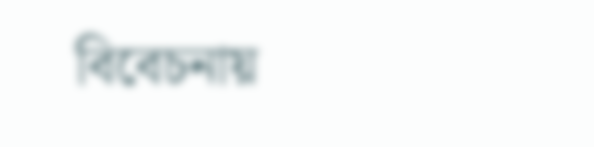বিবেচনায়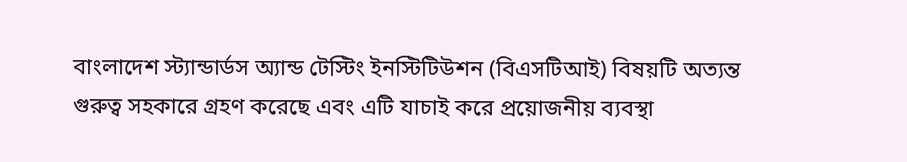বাংলাদেশ স্ট্যান্ডার্ডস অ্যান্ড টেস্টিং ইনস্টিটিউশন (বিএসটিআই) বিষয়টি অত্যন্ত গুরুত্ব সহকারে গ্রহণ করেছে এবং এটি যাচাই করে প্রয়োজনীয় ব্যবস্থা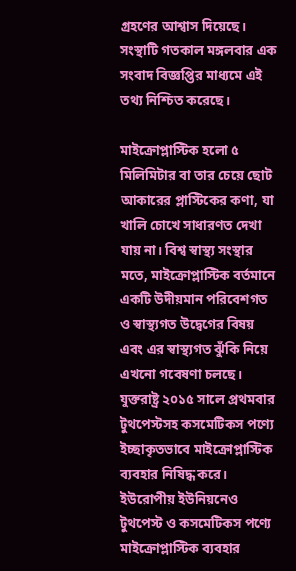গ্রহণের আশ্বাস দিয়েছে। সংস্থাটি গতকাল মঙ্গলবার এক সংবাদ বিজ্ঞপ্তির মাধ্যমে এই তথ্য নিশ্চিত করেছে।

মাইক্রোপ্লাস্টিক হলো ৫ মিলিমিটার বা তার চেয়ে ছোট আকারের প্লাস্টিকের কণা, যা খালি চোখে সাধারণত দেখা যায় না। বিশ্ব স্বাস্থ্য সংস্থার মতে, মাইক্রোপ্লাস্টিক বর্তমানে একটি উদীয়মান পরিবেশগত ও স্বাস্থ্যগত উদ্বেগের বিষয় এবং এর স্বাস্থ্যগত ঝুঁকি নিয়ে এখনো গবেষণা চলছে। যুক্তরাষ্ট্র ২০১৫ সালে প্রথমবার টুথপেস্টসহ কসমেটিকস পণ্যে ইচ্ছাকৃতভাবে মাইক্রোপ্লাস্টিক ব্যবহার নিষিদ্ধ করে। ইউরোপীয় ইউনিয়নেও টুথপেস্ট ও কসমেটিকস পণ্যে মাইক্রোপ্লাস্টিক ব্যবহার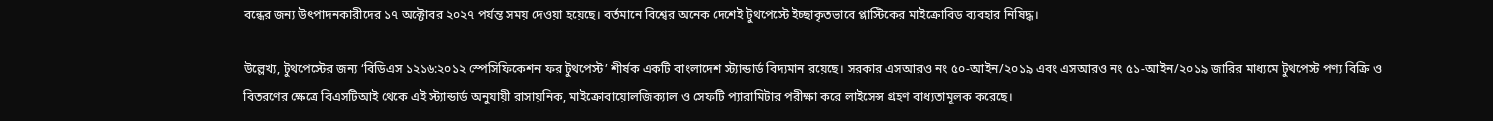বন্ধের জন্য উৎপাদনকারীদের ১৭ অক্টোবর ২০২৭ পর্যন্ত সময় দেওয়া হয়েছে। বর্তমানে বিশ্বের অনেক দেশেই টুথপেস্টে ইচ্ছাকৃতভাবে প্লাস্টিকের মাইক্রোবিড ব্যবহার নিষিদ্ধ।

উল্লেখ্য, টুথপেস্টের জন্য ‘বিডিএস ১২১৬:২০১২ স্পেসিফিকেশন ফর টুথপেস্ট’ শীর্ষক একটি বাংলাদেশ স্ট্যান্ডার্ড বিদ্যমান রয়েছে। সরকার এসআরও নং ৫০-আইন/২০১৯ এবং এসআরও নং ৫১-আইন/২০১৯ জারির মাধ্যমে টুথপেস্ট পণ্য বিক্রি ও বিতরণের ক্ষেত্রে বিএসটিআই থেকে এই স্ট্যান্ডার্ড অনুযায়ী রাসায়নিক, মাইক্রোবায়োলজিক্যাল ও সেফটি প্যারামিটার পরীক্ষা করে লাইসেন্স গ্রহণ বাধ্যতামূলক করেছে।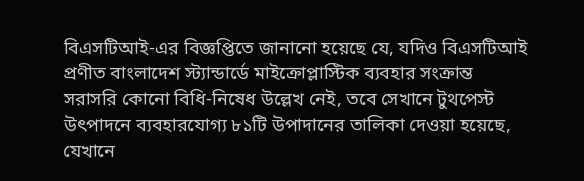বিএসটিআই-এর বিজ্ঞপ্তিতে জানানো হয়েছে যে, যদিও বিএসটিআই প্রণীত বাংলাদেশ স্ট্যান্ডার্ডে মাইক্রোপ্লাস্টিক ব্যবহার সংক্রান্ত সরাসরি কোনো বিধি-নিষেধ উল্লেখ নেই, তবে সেখানে টুথপেস্ট উৎপাদনে ব্যবহারযোগ্য ৮১টি উপাদানের তালিকা দেওয়া হয়েছে, যেখানে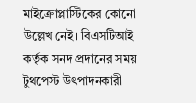মাইক্রোপ্লাস্টিকের কোনো উল্লেখ নেই। বিএসটিআই কর্তৃক সনদ প্রদানের সময় টুথপেস্ট উৎপাদনকারী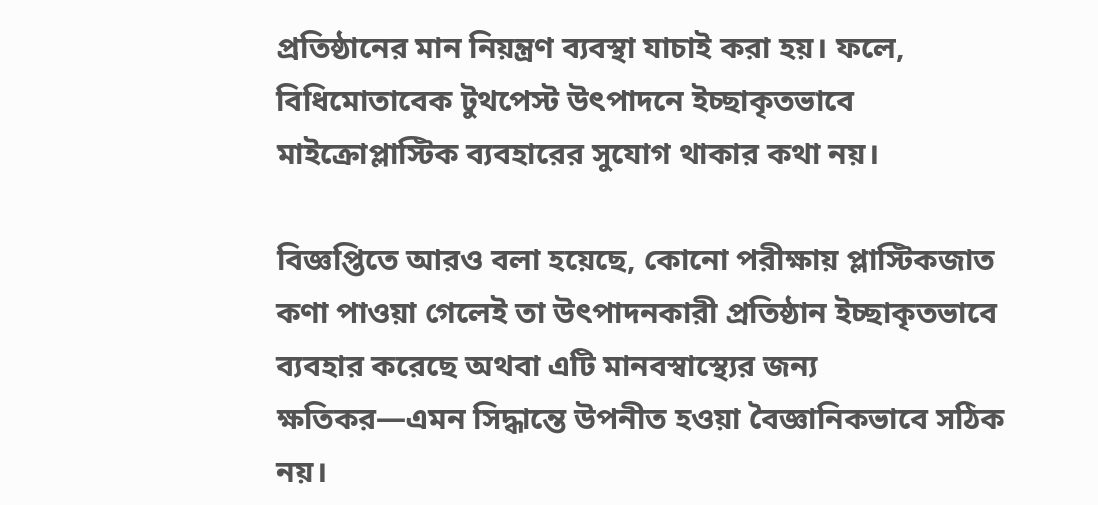প্রতিষ্ঠানের মান নিয়ন্ত্রণ ব্যবস্থা যাচাই করা হয়। ফলে, বিধিমোতাবেক টুথপেস্ট উৎপাদনে ইচ্ছাকৃতভাবে মাইক্রোপ্লাস্টিক ব্যবহারের সুযোগ থাকার কথা নয়।

বিজ্ঞপ্তিতে আরও বলা হয়েছে, কোনো পরীক্ষায় প্লাস্টিকজাত কণা পাওয়া গেলেই তা উৎপাদনকারী প্রতিষ্ঠান ইচ্ছাকৃতভাবে ব্যবহার করেছে অথবা এটি মানবস্বাস্থ্যের জন্য ক্ষতিকর—এমন সিদ্ধান্তে উপনীত হওয়া বৈজ্ঞানিকভাবে সঠিক নয়।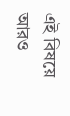এই বিষয়ে আরও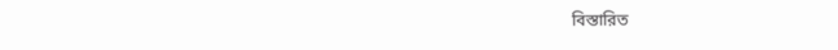বিস্তারিত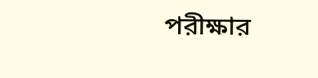পরীক্ষার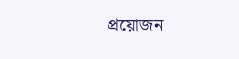প্রয়োজন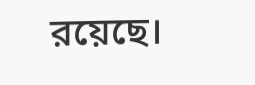রয়েছে।